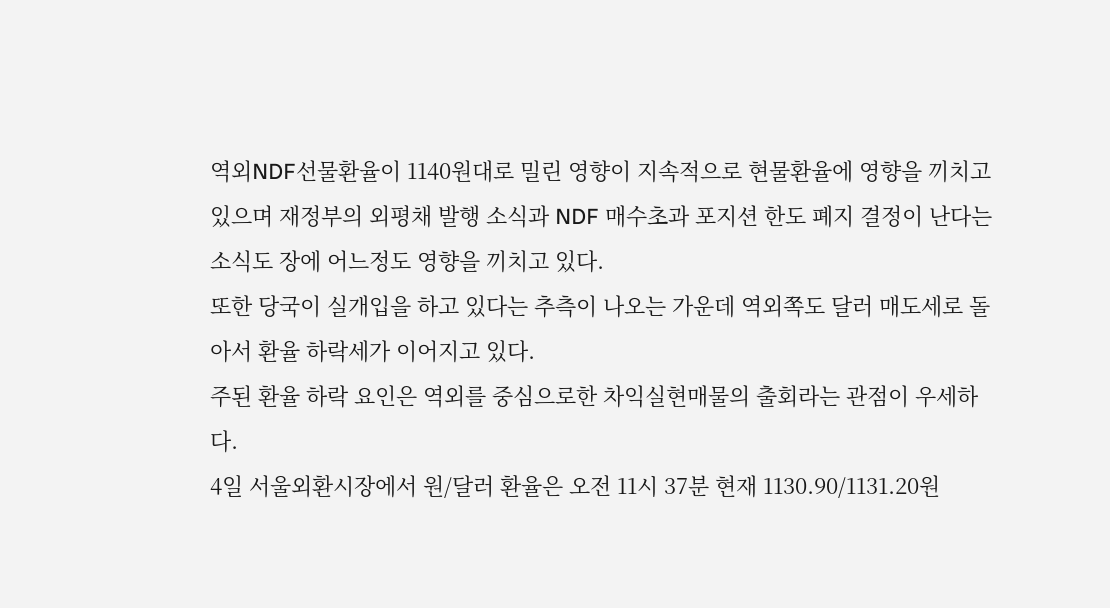역외NDF선물환율이 1140원대로 밀린 영향이 지속적으로 현물환율에 영향을 끼치고 있으며 재정부의 외평채 발행 소식과 NDF 매수초과 포지션 한도 폐지 결정이 난다는 소식도 장에 어느정도 영향을 끼치고 있다.
또한 당국이 실개입을 하고 있다는 추측이 나오는 가운데 역외쪽도 달러 매도세로 돌아서 환율 하락세가 이어지고 있다.
주된 환율 하락 요인은 역외를 중심으로한 차익실현매물의 출회라는 관점이 우세하다.
4일 서울외환시장에서 원/달러 환율은 오전 11시 37분 현재 1130.90/1131.20원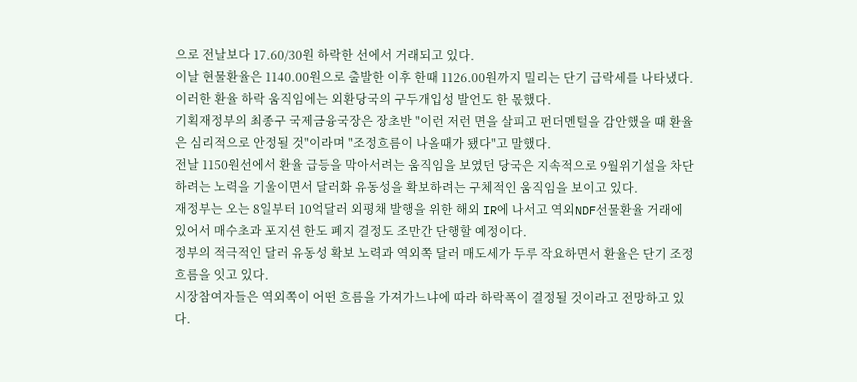으로 전날보다 17.60/30원 하락한 선에서 거래되고 있다.
이날 현물환율은 1140.00원으로 출발한 이후 한때 1126.00원까지 밀리는 단기 급락세를 나타냈다.
이러한 환율 하락 움직임에는 외환당국의 구두개입성 발언도 한 몫했다.
기획재정부의 최종구 국제금융국장은 장초반 "이런 저런 면을 살피고 펀더멘털을 감안했을 때 환율은 심리적으로 안정될 것"이라며 "조정흐름이 나올때가 됐다"고 말했다.
전날 1150원선에서 환율 급등을 막아서려는 움직임을 보였던 당국은 지속적으로 9월위기설을 차단하려는 노력을 기울이면서 달러화 유동성을 확보하려는 구체적인 움직임을 보이고 있다.
재정부는 오는 8일부터 10억달러 외평채 발행을 위한 해외 IR에 나서고 역외NDF선물환율 거래에 있어서 매수초과 포지션 한도 폐지 결정도 조만간 단행할 예정이다.
정부의 적극적인 달러 유동성 확보 노력과 역외쪽 달러 매도세가 두루 작요하면서 환율은 단기 조정 흐름을 잇고 있다.
시장참여자들은 역외쪽이 어떤 흐름을 가져가느냐에 따라 하락폭이 결정될 것이라고 전망하고 있다.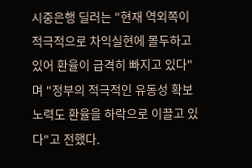시중은행 딜러는 "현재 역외쪽이 적극적으로 차익실현에 몰두하고 있어 환율이 급격히 빠지고 있다"며 "정부의 적극적인 유동성 확보 노력도 환율을 하락으로 이끌고 있다"고 전했다.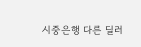시중은행 다른 딜러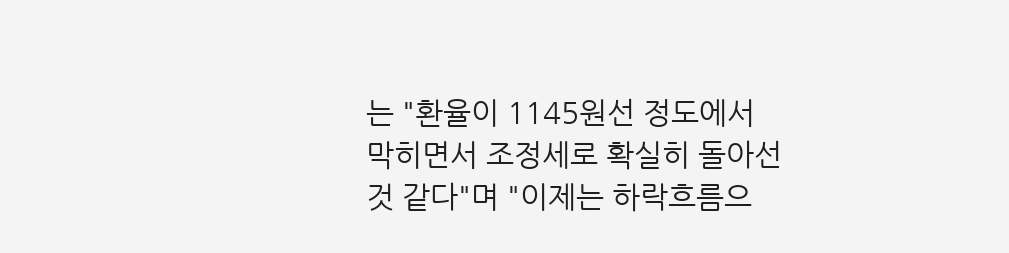는 "환율이 1145원선 정도에서 막히면서 조정세로 확실히 돌아선 것 같다"며 "이제는 하락흐름으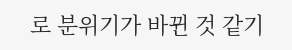로 분위기가 바뀐 것 같기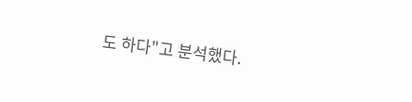도 하다"고 분석했다.